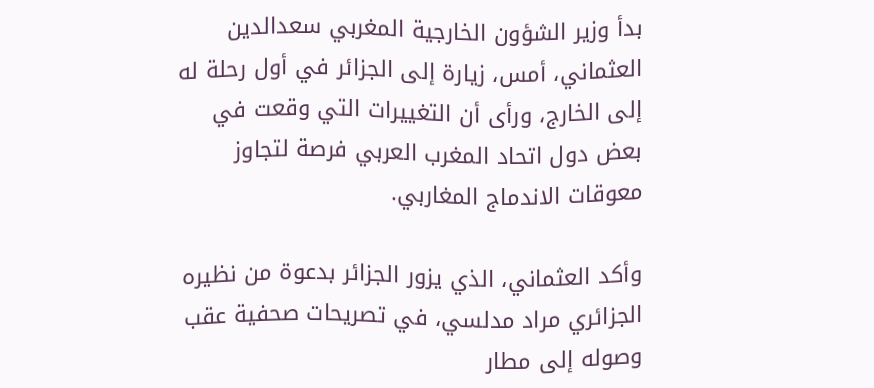بدأ وزير الشؤون الخارجية المغربي سعدالدين العثماني، أمس، زيارة إلى الجزائر في أول رحلة له إلى الخارج، ورأى أن التغييرات التي وقعت في بعض دول اتحاد المغرب العربي فرصة لتجاوز معوقات الاندماج المغاربي.

وأكد العثماني، الذي يزور الجزائر بدعوة من نظيره الجزائري مراد مدلسي، في تصريحات صحفية عقب وصوله إلى مطار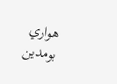هواري بومدين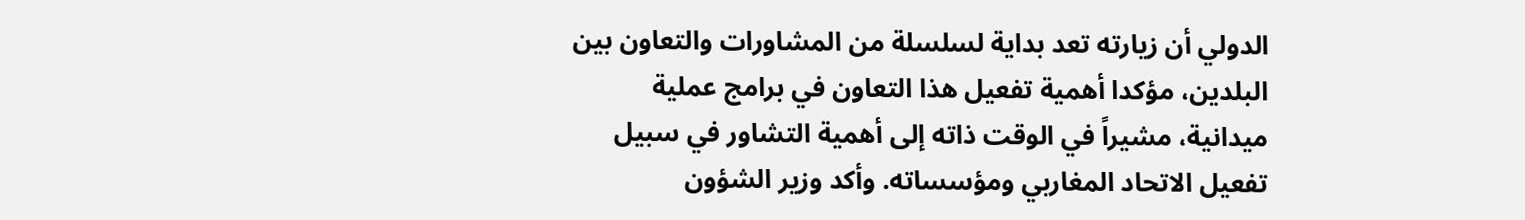الدولي أن زيارته تعد بداية لسلسلة من المشاورات والتعاون بين البلدين، مؤكدا أهمية تفعيل هذا التعاون في برامج عملية ميدانية، مشيراً في الوقت ذاته إلى أهمية التشاور في سبيل تفعيل الاتحاد المغاربي ومؤسساته. وأكد وزير الشؤون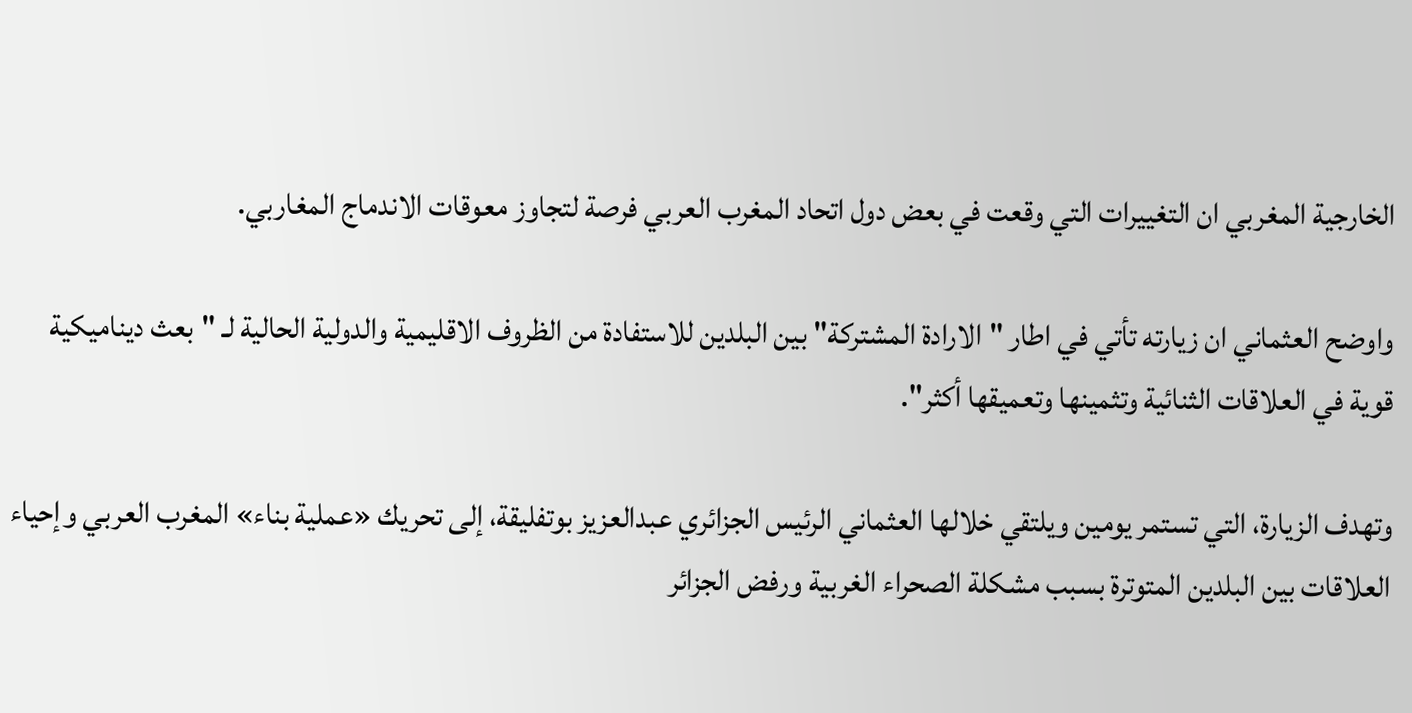الخارجية المغربي ان التغييرات التي وقعت في بعض دول اتحاد المغرب العربي فرصة لتجاوز معوقات الاندماج المغاربي.

واوضح العثماني ان زيارته تأتي في اطار "الارادة المشتركة" بين البلدين للاستفادة من الظروف الاقليمية والدولية الحالية لـ "بعث ديناميكية قوية في العلاقات الثنائية وتثمينها وتعميقها أكثر".

وتهدف الزيارة، التي تستمر يومين ويلتقي خلالها العثماني الرئيس الجزائري عبدالعزيز بوتفليقة، إلى تحريك «عملية بناء» المغرب العربي وإحياء العلاقات بين البلدين المتوترة بسبب مشكلة الصحراء الغربية ورفض الجزائر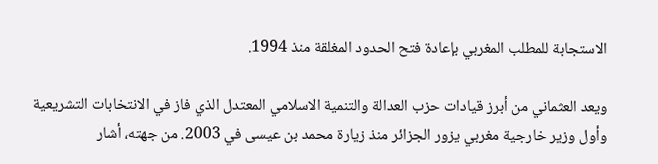الاستجابة للمطلب المغربي بإعادة فتح الحدود المغلقة منذ 1994.

ويعد العثماني من أبرز قيادات حزب العدالة والتنمية الاسلامي المعتدل الذي فاز في الانتخابات التشريعية وأول وزير خارجية مغربي يزور الجزائر منذ زيارة محمد بن عيسى في 2003. من جهته، أشار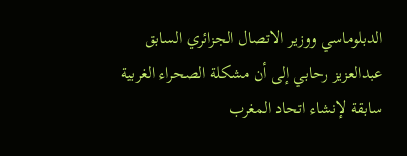الدبلوماسي ووزير الاتصال الجزائري السابق عبدالعزيز رحابي إلى أن مشكلة الصحراء الغربية سابقة لإنشاء اتحاد المغرب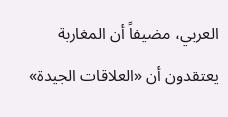العربي، مضيفاً أن المغاربة يعتقدون أن «العلاقات الجيدة»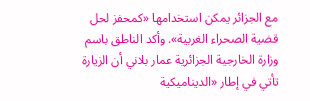مع الجزائر يمكن استخدامها «كمحفز لحل قضية الصحراء الغربية». وأكد الناطق باسم وزارة الخارجية الجزائرية عمار بلاني أن الزيارة تأتي في إطار «الديناميكية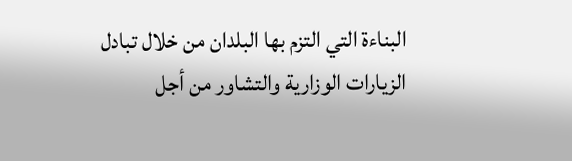البناءة التي التزم بها البلدان من خلال تبادل الزيارات الوزارية والتشاور من أجل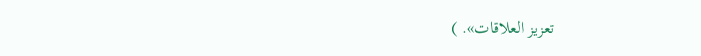تعزيز العلاقات». )